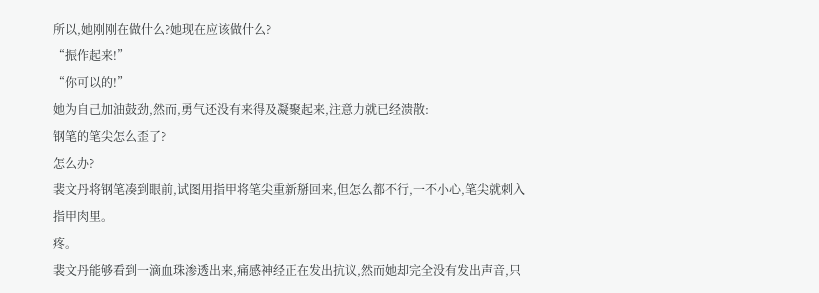所以,她刚刚在做什么?她现在应该做什么?
“振作起来!”
“你可以的!”
她为自己加油鼓劲,然而,勇气还没有来得及凝聚起来,注意力就已经溃散:
钢笔的笔尖怎么歪了?
怎么办?
裴文丹将钢笔凑到眼前,试图用指甲将笔尖重新掰回来,但怎么都不行,一不小心,笔尖就刺入指甲肉里。
疼。
裴文丹能够看到一滴血珠渗透出来,痛感神经正在发出抗议,然而她却完全没有发出声音,只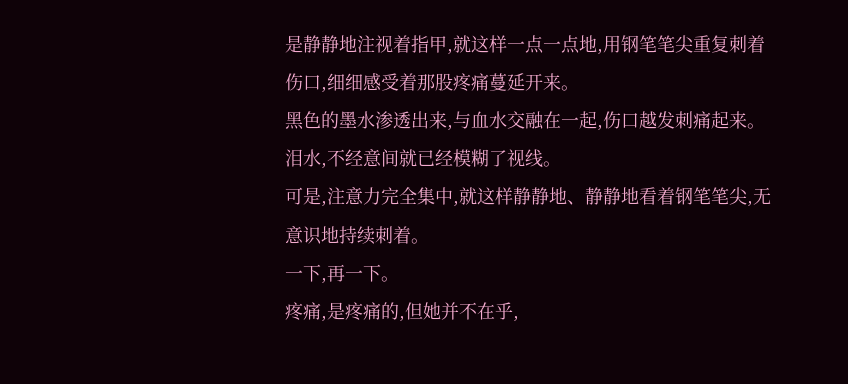是静静地注视着指甲,就这样一点一点地,用钢笔笔尖重复刺着伤口,细细感受着那股疼痛蔓延开来。
黑色的墨水渗透出来,与血水交融在一起,伤口越发刺痛起来。
泪水,不经意间就已经模糊了视线。
可是,注意力完全集中,就这样静静地、静静地看着钢笔笔尖,无意识地持续刺着。
一下,再一下。
疼痛,是疼痛的,但她并不在乎,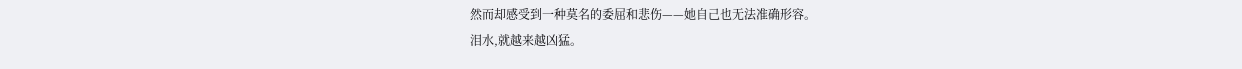然而却感受到一种莫名的委屈和悲伤——她自己也无法准确形容。
泪水,就越来越凶猛。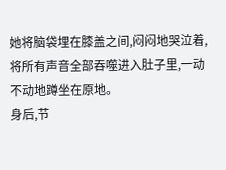她将脑袋埋在膝盖之间,闷闷地哭泣着,将所有声音全部吞噬进入肚子里,一动不动地蹲坐在原地。
身后,节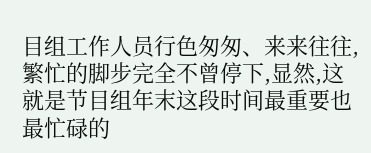目组工作人员行色匆匆、来来往往,繁忙的脚步完全不曾停下,显然,这就是节目组年末这段时间最重要也最忙碌的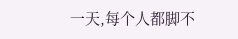一天,每个人都脚不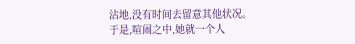沾地,没有时间去留意其他状况。
于是,喧闹之中,她就一个人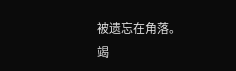被遗忘在角落。
竭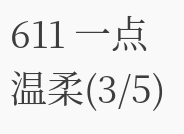611 一点温柔(3/5)